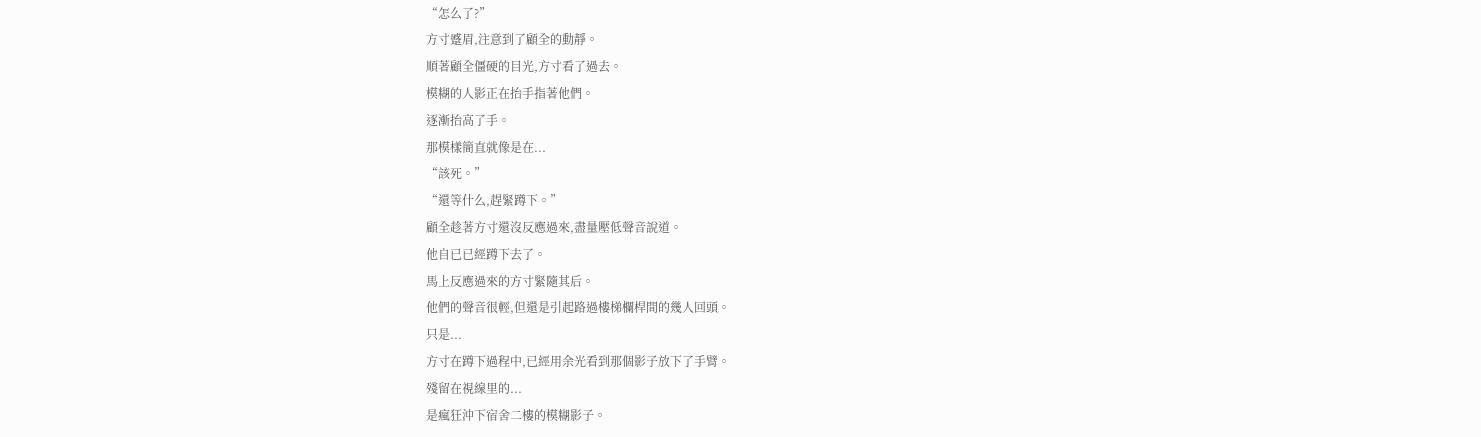“怎么了?”
方寸蹙眉,注意到了顧全的動靜。
順著顧全僵硬的目光,方寸看了過去。
模糊的人影正在抬手指著他們。
逐漸抬高了手。
那模樣簡直就像是在...
“該死。”
“還等什么,趕緊蹲下。”
顧全趁著方寸還沒反應過來,盡量壓低聲音說道。
他自已已經蹲下去了。
馬上反應過來的方寸緊隨其后。
他們的聲音很輕,但還是引起路過樓梯欄桿間的幾人回頭。
只是...
方寸在蹲下過程中,已經用余光看到那個影子放下了手臂。
殘留在視線里的...
是瘋狂沖下宿舍二樓的模糊影子。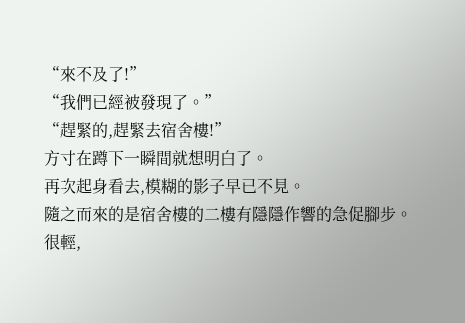“來不及了!”
“我們已經被發現了。”
“趕緊的,趕緊去宿舍樓!”
方寸在蹲下一瞬間就想明白了。
再次起身看去,模糊的影子早已不見。
隨之而來的是宿舍樓的二樓有隱隱作響的急促腳步。
很輕,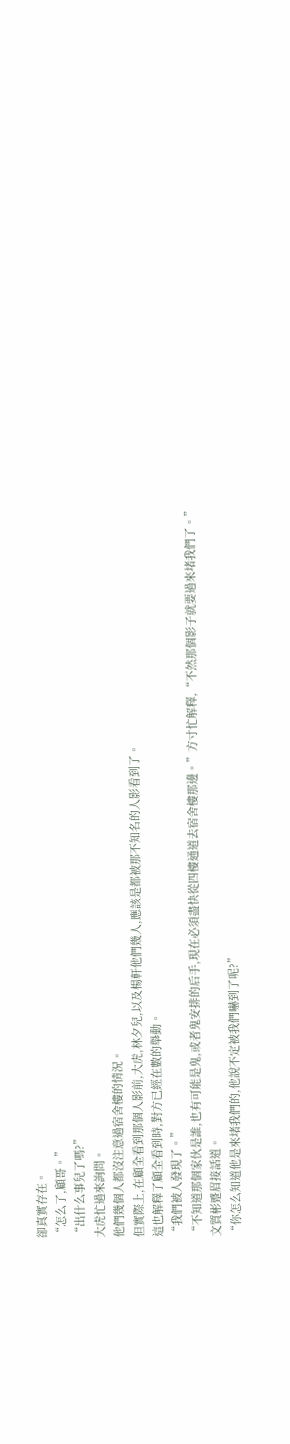卻真實存在。
“怎么了,顧哥。”
“出什么事兒了嗎?”
大虎忙過來詢問。
他們幾個人都沒注意過宿舍樓的情況。
但實際上,在顧全看到那個人影前,大虎,林夕兒,以及楊軒他們幾人,應該是都被那不知名的人影看到了。
這也解釋了顧全看到時,對方已經在數的舉動。
“我們被人發現了。”
“不知道那個家伙是誰,也有可能是鬼,或者鬼安排的后手,現在必須盡快從四樓通道去宿舍樓那邊。”方寸忙解釋,“不然那個影子就要過來堵我們了。”
文質彬蹙眉接話道。
“你怎么知道他是來堵我們的,他說不定被我們嚇到了呢?”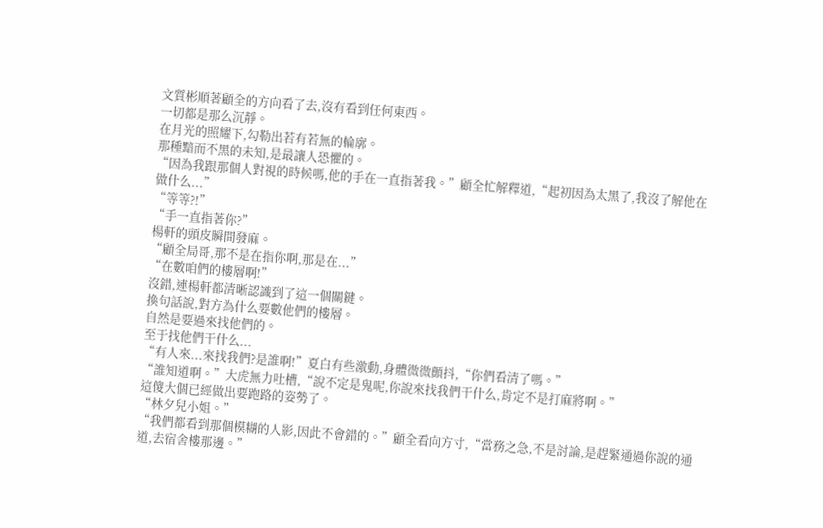文質彬順著顧全的方向看了去,沒有看到任何東西。
一切都是那么沉靜。
在月光的照耀下,勾勒出若有若無的輪廓。
那種黯而不黑的未知,是最讓人恐懼的。
“因為我跟那個人對視的時候嗎,他的手在一直指著我。”顧全忙解釋道,“起初因為太黑了,我沒了解他在做什么...”
“等等?!”
“手一直指著你?”
楊軒的頭皮瞬間發麻。
“顧全局哥,那不是在指你啊,那是在...”
“在數咱們的樓層啊!”
沒錯,連楊軒都清晰認識到了這一個關鍵。
換句話說,對方為什么要數他們的樓層。
自然是要過來找他們的。
至于找他們干什么...
“有人來...來找我們?是誰啊!”夏白有些激動,身體微微顫抖,“你們看清了嗎。”
“誰知道啊。”大虎無力吐槽,“說不定是鬼呢,你說來找我們干什么,肯定不是打麻將啊。”
這傻大個已經做出要跑路的姿勢了。
“林夕兒小姐。”
“我們都看到那個模糊的人影,因此不會錯的。”顧全看向方寸,“當務之急,不是討論,是趕緊通過你說的通道,去宿舍樓那邊。”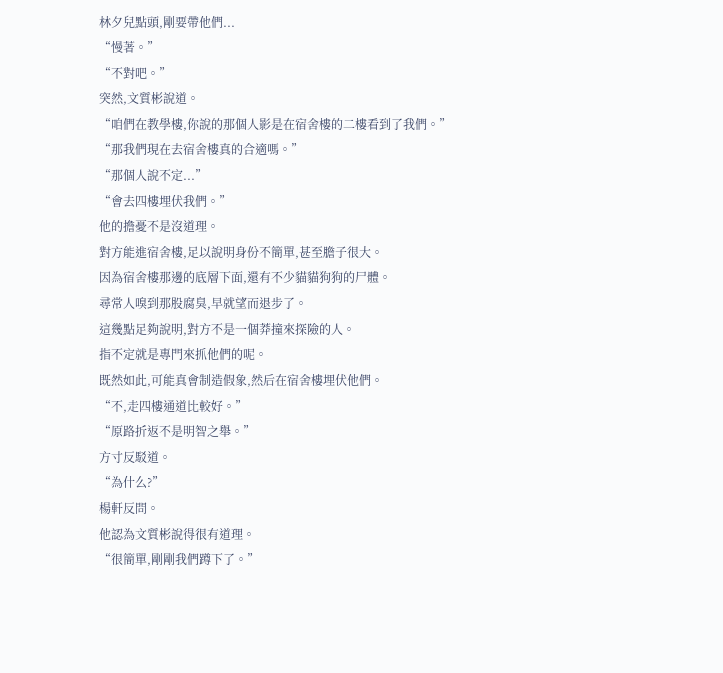林夕兒點頭,剛要帶他們...
“慢著。”
“不對吧。”
突然,文質彬說道。
“咱們在教學樓,你說的那個人影是在宿舍樓的二樓看到了我們。”
“那我們現在去宿舍樓真的合適嗎。”
“那個人說不定...”
“會去四樓埋伏我們。”
他的擔憂不是沒道理。
對方能進宿舍樓,足以說明身份不簡單,甚至膽子很大。
因為宿舍樓那邊的底層下面,還有不少貓貓狗狗的尸體。
尋常人嗅到那股腐臭,早就望而退步了。
這幾點足夠說明,對方不是一個莽撞來探險的人。
指不定就是專門來抓他們的呢。
既然如此,可能真會制造假象,然后在宿舍樓埋伏他們。
“不,走四樓通道比較好。”
“原路折返不是明智之舉。”
方寸反駁道。
“為什么?”
楊軒反問。
他認為文質彬說得很有道理。
“很簡單,剛剛我們蹲下了。”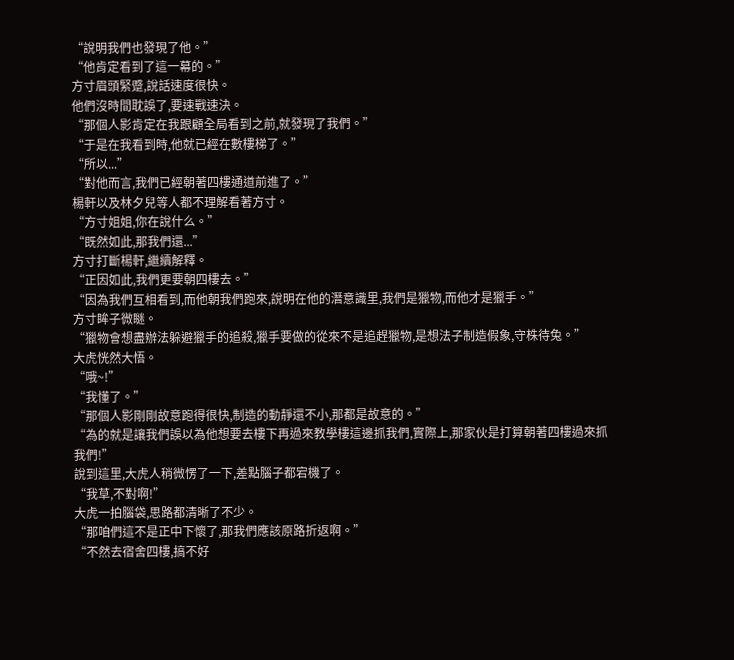“說明我們也發現了他。”
“他肯定看到了這一幕的。”
方寸眉頭緊蹙,說話速度很快。
他們沒時間耽誤了,要速戰速決。
“那個人影肯定在我跟顧全局看到之前,就發現了我們。”
“于是在我看到時,他就已經在數樓梯了。”
“所以...”
“對他而言,我們已經朝著四樓通道前進了。”
楊軒以及林夕兒等人都不理解看著方寸。
“方寸姐姐,你在說什么。”
“既然如此,那我們還...”
方寸打斷楊軒,繼續解釋。
“正因如此,我們更要朝四樓去。”
“因為我們互相看到,而他朝我們跑來,說明在他的潛意識里,我們是獵物,而他才是獵手。”
方寸眸子微瞇。
“獵物會想盡辦法躲避獵手的追殺,獵手要做的從來不是追趕獵物,是想法子制造假象,守株待兔。”
大虎恍然大悟。
“哦~!”
“我懂了。”
“那個人影剛剛故意跑得很快,制造的動靜還不小,那都是故意的。”
“為的就是讓我們誤以為他想要去樓下再過來教學樓這邊抓我們,實際上,那家伙是打算朝著四樓過來抓我們!”
說到這里,大虎人稍微愣了一下,差點腦子都宕機了。
“我草,不對啊!”
大虎一拍腦袋,思路都清晰了不少。
“那咱們這不是正中下懷了,那我們應該原路折返啊。”
“不然去宿舍四樓,搞不好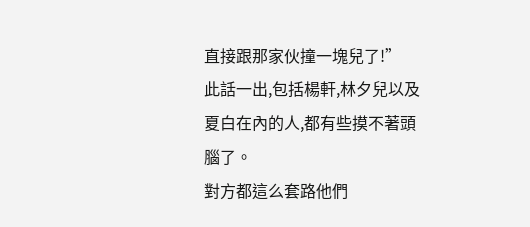直接跟那家伙撞一塊兒了!”
此話一出,包括楊軒,林夕兒以及夏白在內的人,都有些摸不著頭腦了。
對方都這么套路他們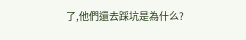了,他們還去踩坑是為什么?